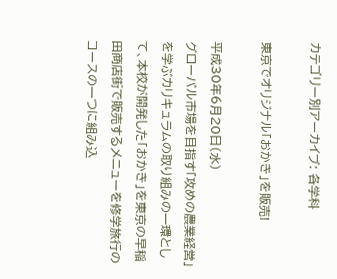カテゴリー別アーカイブ: 各学科

東京でオリジナル「おかき」を販売!

平成30年6月20日(水)
グローバル市場を目指す「攻めの農業経営」を学ぶカリキュラムの取り組みの一環として、本校が開発した「おかき」を東京の早稲田商店街で販売するメニューを修学旅行のコースの一つに組み込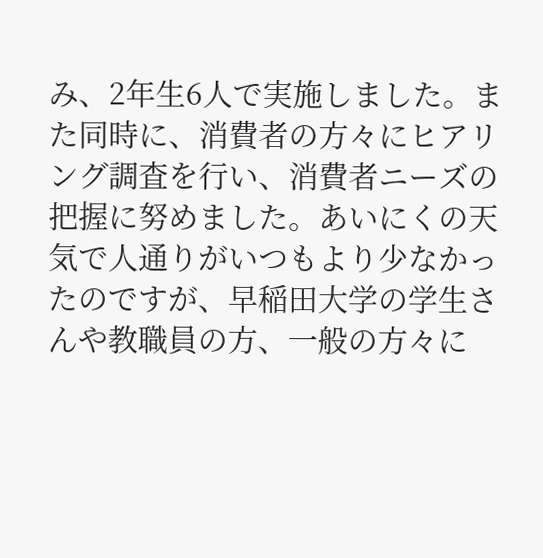み、2年生6人で実施しました。また同時に、消費者の方々にヒアリング調査を行い、消費者ニーズの把握に努めました。あいにくの天気で人通りがいつもより少なかったのですが、早稲田大学の学生さんや教職員の方、一般の方々に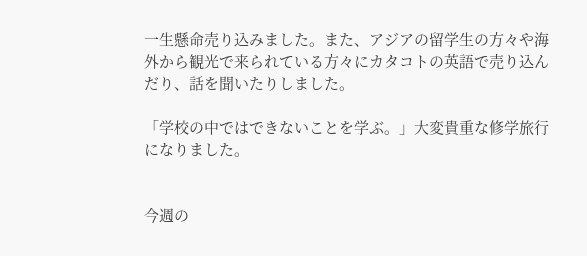一生懸命売り込みました。また、アジアの留学生の方々や海外から観光で来られている方々にカタコトの英語で売り込んだり、話を聞いたりしました。

「学校の中ではできないことを学ぶ。」大変貴重な修学旅行になりました。


今週の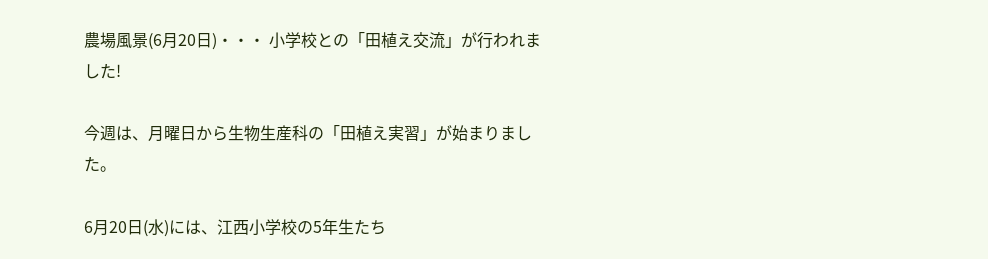農場風景(6月20日)・・・ 小学校との「田植え交流」が行われました!

今週は、月曜日から生物生産科の「田植え実習」が始まりました。

6月20日(水)には、江西小学校の5年生たち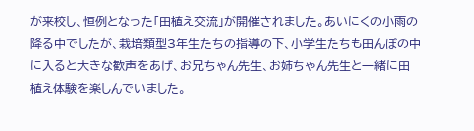が来校し、恒例となった「田植え交流」が開催されました。あいにくの小雨の降る中でしたが、栽培類型3年生たちの指導の下、小学生たちも田んぼの中に入ると大きな歓声をあげ、お兄ちゃん先生、お姉ちゃん先生と一緒に田植え体験を楽しんでいました。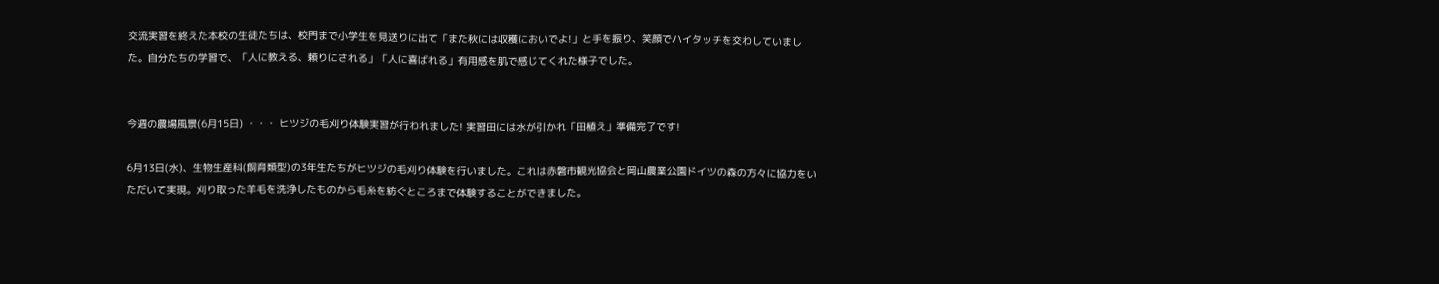交流実習を終えた本校の生徒たちは、校門まで小学生を見送りに出て「また秋には収穫においでよ!」と手を振り、笑顔でハイタッチを交わしていました。自分たちの学習で、「人に教える、頼りにされる」「人に喜ばれる」有用感を肌で感じてくれた様子でした。


今週の農場風景(6月15日) ・・・ ヒツジの毛刈り体験実習が行われました! 実習田には水が引かれ「田植え」準備完了です!

6月13日(水)、生物生産科(飼育類型)の3年生たちがヒツジの毛刈り体験を行いました。これは赤磐市観光協会と岡山農業公園ドイツの森の方々に協力をいただいて実現。刈り取った羊毛を洗浄したものから毛糸を紡ぐところまで体験することができました。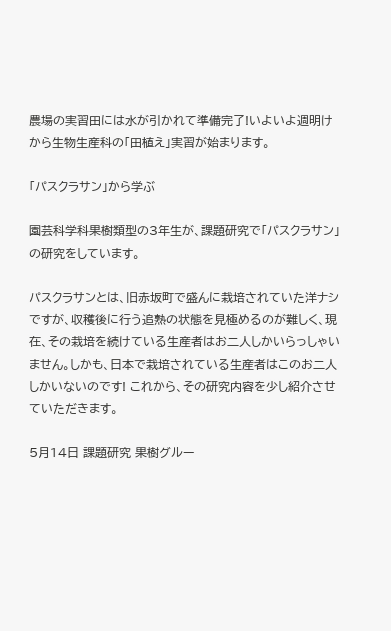農場の実習田には水が引かれて準備完了!いよいよ週明けから生物生産科の「田植え」実習が始まります。

「パスクラサン」から学ぶ

園芸科学科果樹類型の3年生が、課題研究で「パスクラサン」の研究をしています。

パスクラサンとは、旧赤坂町で盛んに栽培されていた洋ナシですが、収穫後に行う追熟の状態を見極めるのが難しく、現在、その栽培を続けている生産者はお二人しかいらっしゃいません。しかも、日本で栽培されている生産者はこのお二人しかいないのです! これから、その研究内容を少し紹介させていただきます。

5月14日 課題研究 果樹グルー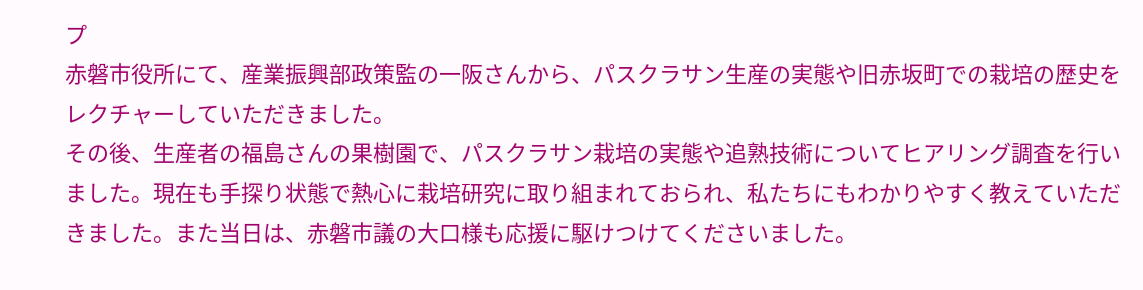プ
赤磐市役所にて、産業振興部政策監の一阪さんから、パスクラサン生産の実態や旧赤坂町での栽培の歴史をレクチャーしていただきました。
その後、生産者の福島さんの果樹園で、パスクラサン栽培の実態や追熟技術についてヒアリング調査を行いました。現在も手探り状態で熱心に栽培研究に取り組まれておられ、私たちにもわかりやすく教えていただきました。また当日は、赤磐市議の大口様も応援に駆けつけてくださいました。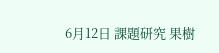6月12日 課題研究 果樹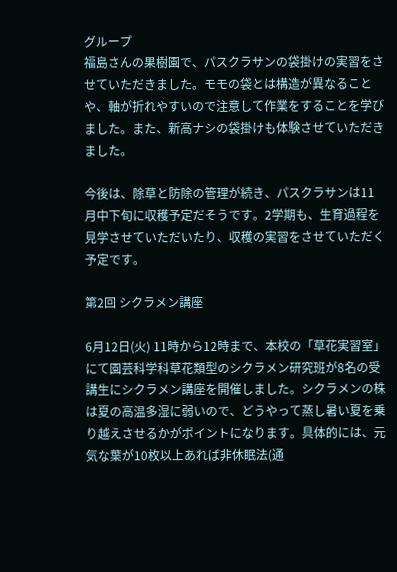グループ
福島さんの果樹園で、パスクラサンの袋掛けの実習をさせていただきました。モモの袋とは構造が異なることや、軸が折れやすいので注意して作業をすることを学びました。また、新高ナシの袋掛けも体験させていただきました。

今後は、除草と防除の管理が続き、パスクラサンは11月中下旬に収穫予定だそうです。2学期も、生育過程を見学させていただいたり、収穫の実習をさせていただく予定です。

第2回 シクラメン講座

6月12日(火) 11時から12時まで、本校の「草花実習室」にて園芸科学科草花類型のシクラメン研究班が8名の受講生にシクラメン講座を開催しました。シクラメンの株は夏の高温多湿に弱いので、どうやって蒸し暑い夏を乗り越えさせるかがポイントになります。具体的には、元気な葉が10枚以上あれば非休眠法(通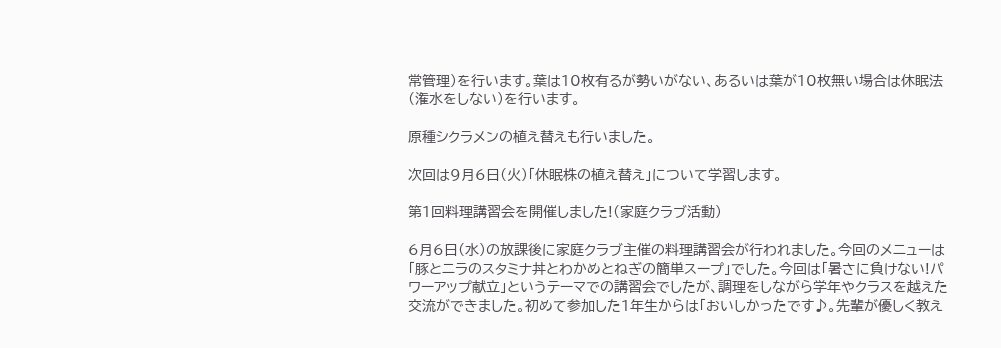常管理)を行います。葉は10枚有るが勢いがない、あるいは葉が10枚無い場合は休眠法(潅水をしない)を行います。

原種シクラメンの植え替えも行いました。

次回は9月6日(火)「休眠株の植え替え」について学習します。

第1回料理講習会を開催しました!(家庭クラブ活動)

6月6日(水)の放課後に家庭クラブ主催の料理講習会が行われました。今回のメニューは「豚とニラのスタミナ丼とわかめとねぎの簡単スープ」でした。今回は「暑さに負けない!パワーアップ献立」というテーマでの講習会でしたが、調理をしながら学年やクラスを越えた交流ができました。初めて参加した1年生からは「おいしかったです♪。先輩が優しく教え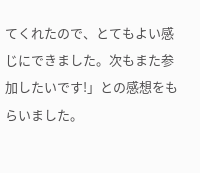てくれたので、とてもよい感じにできました。次もまた参加したいです!」との感想をもらいました。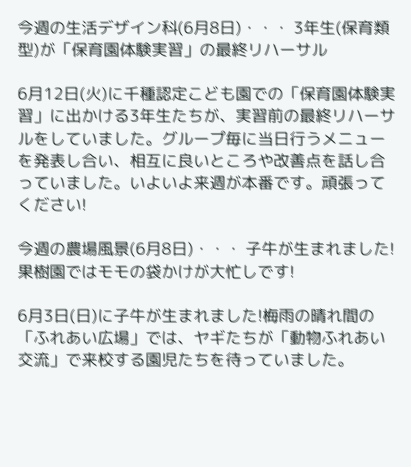今週の生活デザイン科(6月8日)・・・ 3年生(保育類型)が「保育園体験実習」の最終リハーサル

6月12日(火)に千種認定こども園での「保育園体験実習」に出かける3年生たちが、実習前の最終リハーサルをしていました。グループ毎に当日行うメニューを発表し合い、相互に良いところや改善点を話し合っていました。いよいよ来週が本番です。頑張ってください!

今週の農場風景(6月8日)・・・ 子牛が生まれました!果樹園ではモモの袋かけが大忙しです!

6月3日(日)に子牛が生まれました!梅雨の晴れ間の「ふれあい広場」では、ヤギたちが「動物ふれあい交流」で来校する園児たちを待っていました。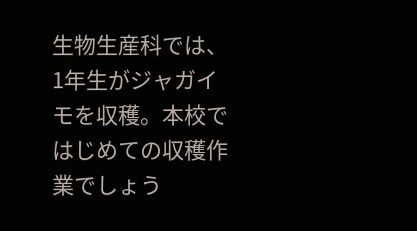生物生産科では、1年生がジャガイモを収穫。本校ではじめての収穫作業でしょう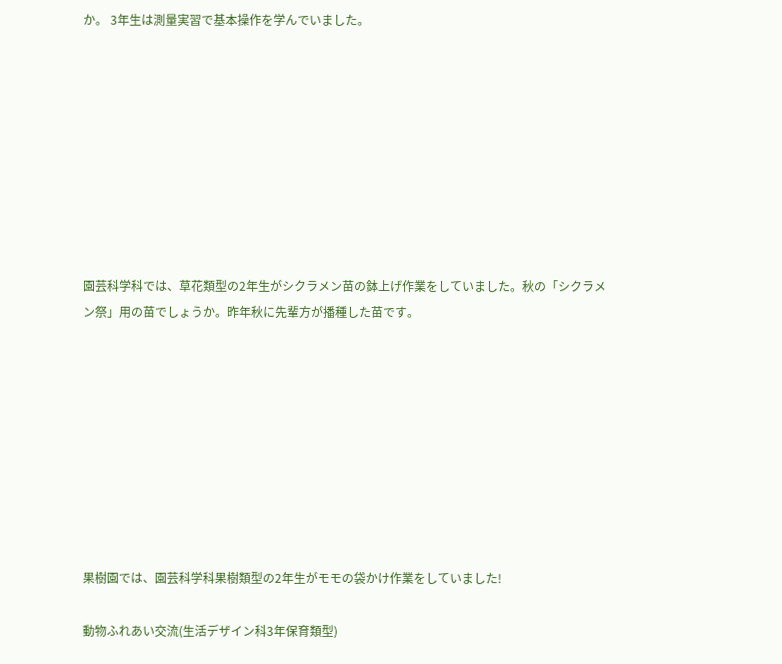か。 3年生は測量実習で基本操作を学んでいました。









園芸科学科では、草花類型の2年生がシクラメン苗の鉢上げ作業をしていました。秋の「シクラメン祭」用の苗でしょうか。昨年秋に先輩方が播種した苗です。









果樹園では、園芸科学科果樹類型の2年生がモモの袋かけ作業をしていました!

動物ふれあい交流(生活デザイン科3年保育類型)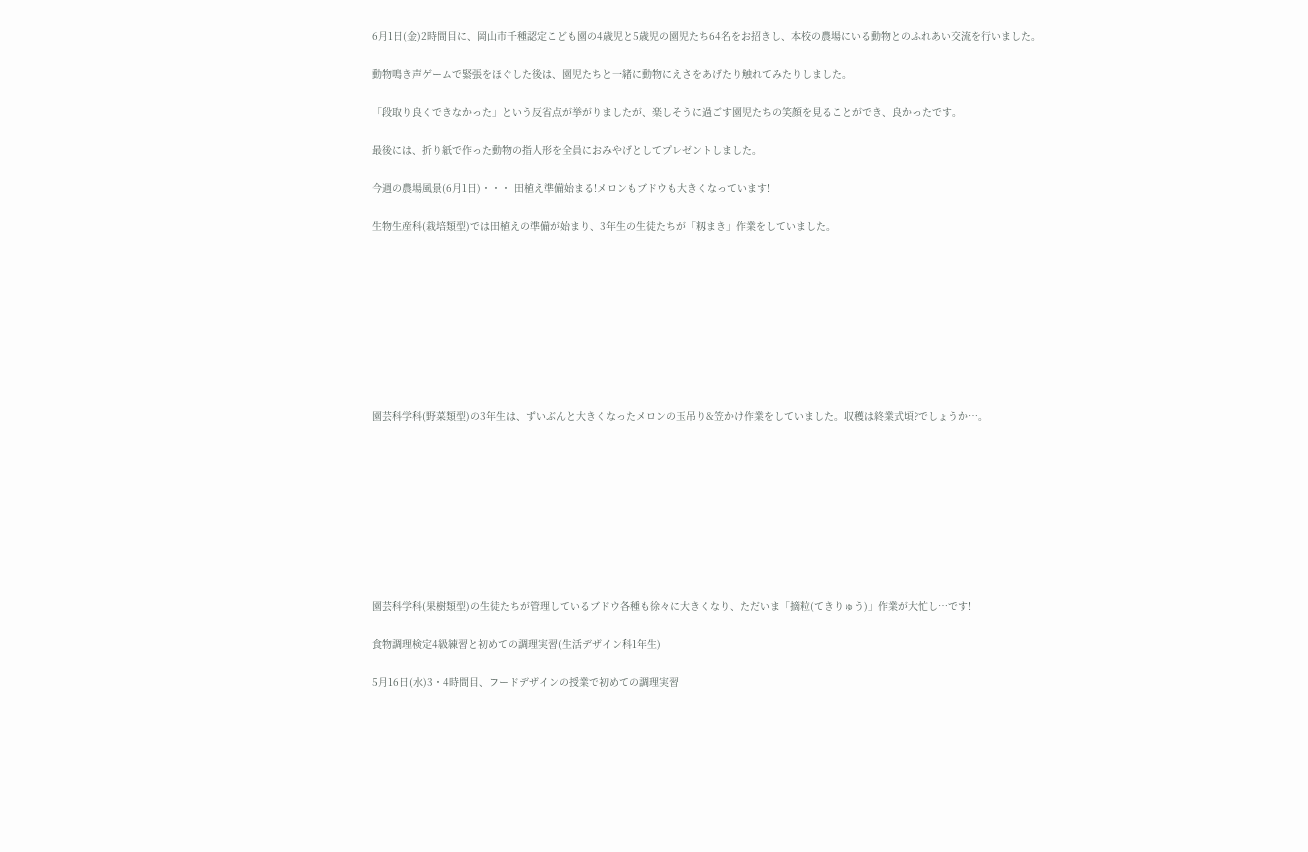6月1日(金)2時間目に、岡山市千種認定こども園の4歳児と5歳児の園児たち64名をお招きし、本校の農場にいる動物とのふれあい交流を行いました。

動物鳴き声ゲームで緊張をほぐした後は、園児たちと一緒に動物にえさをあげたり触れてみたりしました。

「段取り良くできなかった」という反省点が挙がりましたが、楽しそうに過ごす園児たちの笑顔を見ることができ、良かったです。

最後には、折り紙で作った動物の指人形を全員におみやげとしてプレゼントしました。

今週の農場風景(6月1日)・・・ 田植え準備始まる!メロンもブドウも大きくなっています!

生物生産科(栽培類型)では田植えの準備が始まり、3年生の生徒たちが「籾まき」作業をしていました。









園芸科学科(野菜類型)の3年生は、ずいぶんと大きくなったメロンの玉吊り&笠かけ作業をしていました。収穫は終業式頃?でしょうか…。









園芸科学科(果樹類型)の生徒たちが管理しているブドウ各種も徐々に大きくなり、ただいま「摘粒(てきりゅう)」作業が大忙し…です!

食物調理検定4級練習と初めての調理実習(生活デザイン科1年生)

5月16日(水)3・4時間目、フードデザインの授業で初めての調理実習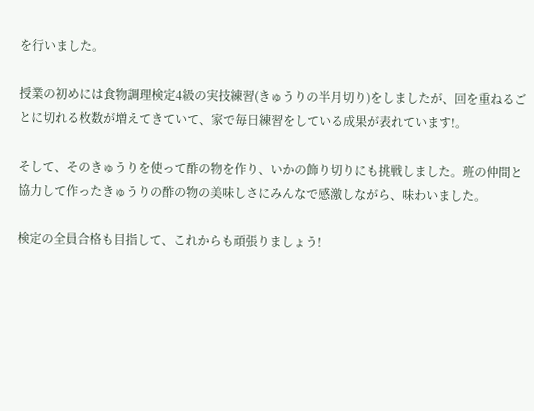を行いました。

授業の初めには食物調理検定4級の実技練習(きゅうりの半月切り)をしましたが、回を重ねるごとに切れる枚数が増えてきていて、家で毎日練習をしている成果が表れています!。

そして、そのきゅうりを使って酢の物を作り、いかの飾り切りにも挑戦しました。班の仲間と協力して作ったきゅうりの酢の物の美味しさにみんなで感激しながら、味わいました。

検定の全員合格も目指して、これからも頑張りましょう!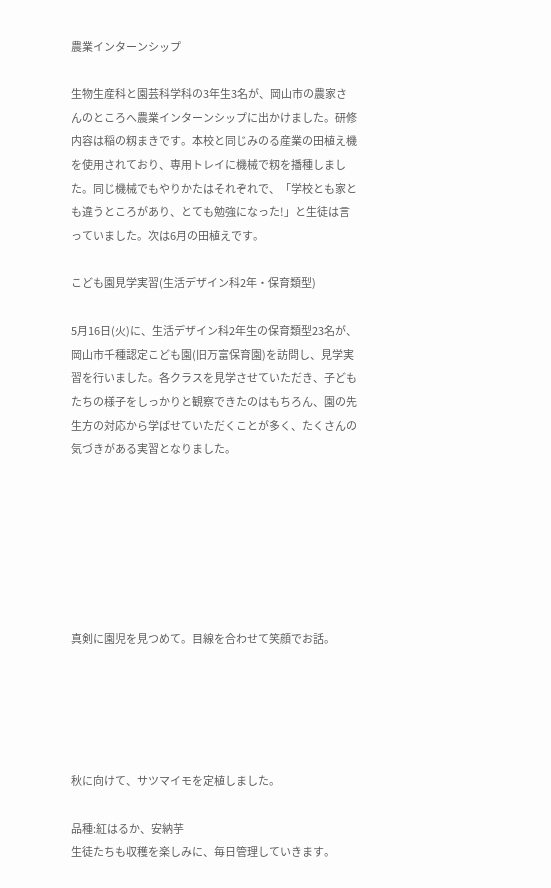農業インターンシップ

生物生産科と園芸科学科の3年生3名が、岡山市の農家さんのところへ農業インターンシップに出かけました。研修内容は稲の籾まきです。本校と同じみのる産業の田植え機を使用されており、専用トレイに機械で籾を播種しました。同じ機械でもやりかたはそれぞれで、「学校とも家とも違うところがあり、とても勉強になった!」と生徒は言っていました。次は6月の田植えです。

こども園見学実習(生活デザイン科2年・保育類型)

5月16日(火)に、生活デザイン科2年生の保育類型23名が、岡山市千種認定こども園(旧万富保育園)を訪問し、見学実習を行いました。各クラスを見学させていただき、子どもたちの様子をしっかりと観察できたのはもちろん、園の先生方の対応から学ばせていただくことが多く、たくさんの気づきがある実習となりました。







真剣に園児を見つめて。目線を合わせて笑顔でお話。





秋に向けて、サツマイモを定植しました。

品種:紅はるか、安納芋
生徒たちも収穫を楽しみに、毎日管理していきます。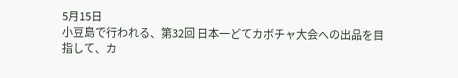5月15日
小豆島で行われる、第32回 日本一どてカボチャ大会への出品を目指して、カ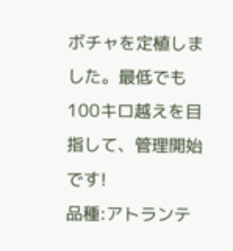ボチャを定植しました。最低でも100キロ越えを目指して、管理開始です!
品種:アトランテ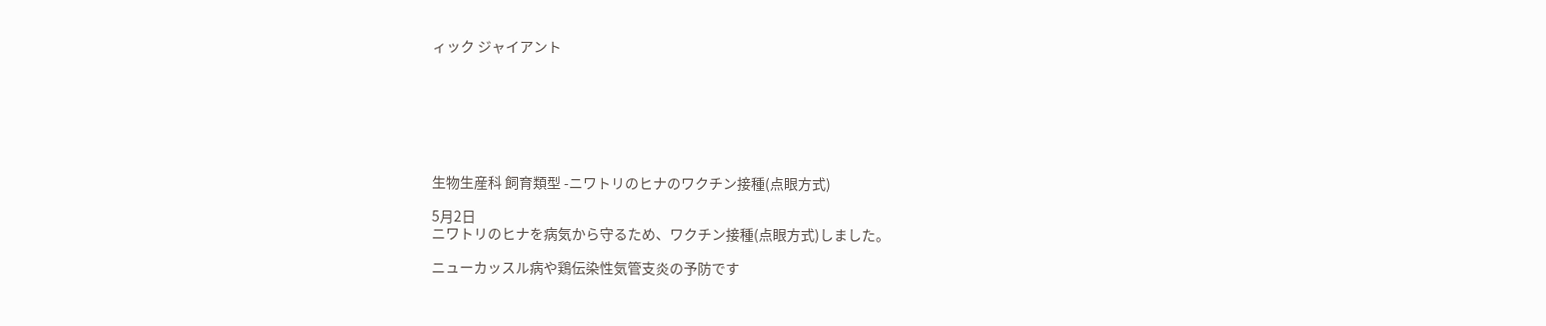ィック ジャイアント







生物生産科 飼育類型 -ニワトリのヒナのワクチン接種(点眼方式)

5月2日
ニワトリのヒナを病気から守るため、ワクチン接種(点眼方式)しました。

ニューカッスル病や鶏伝染性気管支炎の予防です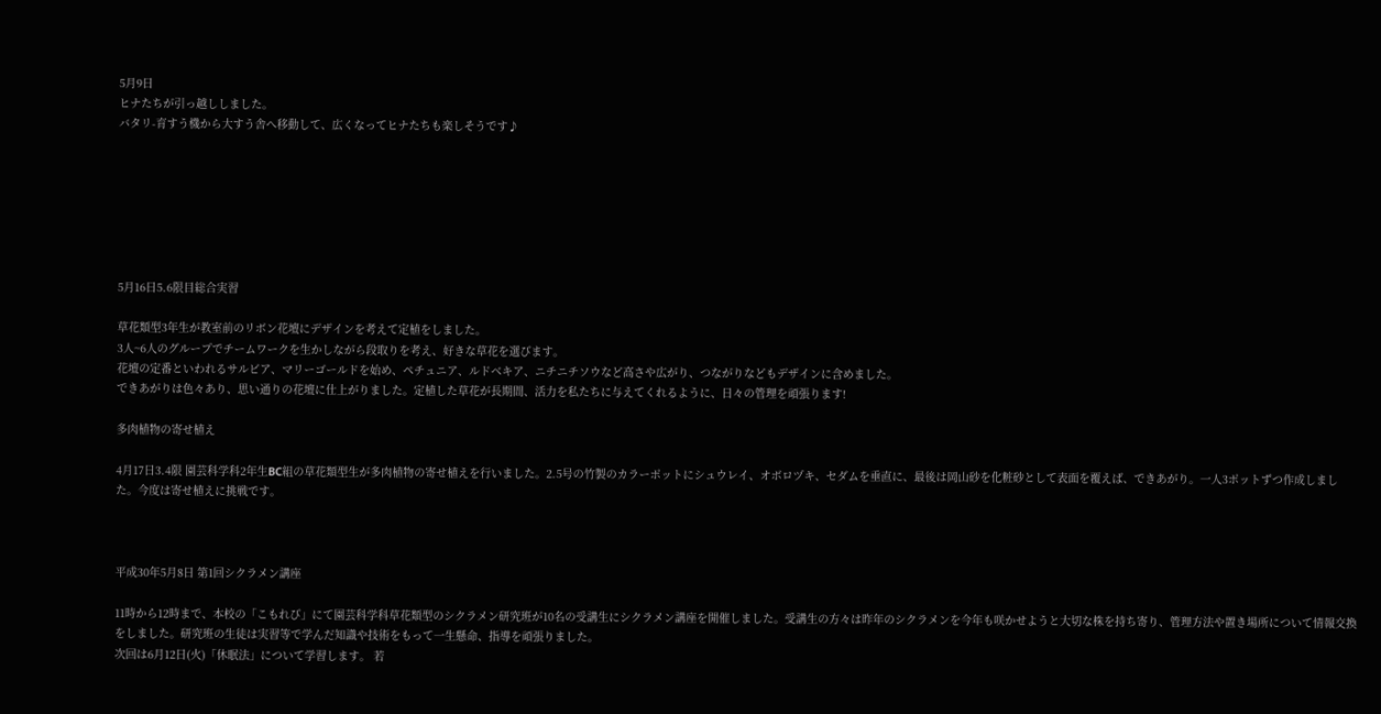5月9日
ヒナたちが引っ越ししました。
バタリ-育すう機から大すう舎へ移動して、広くなってヒナたちも楽しそうです♪







5月16日5.6限目総合実習

草花類型3年生が教室前のリボン花壇にデザインを考えて定植をしました。
3人~6人のグループでチームワークを生かしながら段取りを考え、好きな草花を選びます。
花壇の定番といわれるサルビア、マリーゴールドを始め、ペチュニア、ルドベキア、ニチニチソウなど高さや広がり、つながりなどもデザインに含めました。
できあがりは色々あり、思い通りの花壇に仕上がりました。定植した草花が長期間、活力を私たちに与えてくれるように、日々の管理を頑張ります!

多肉植物の寄せ植え

4月17日3.4限 園芸科学科2年生BC組の草花類型生が多肉植物の寄せ植えを行いました。2.5号の竹製のカラーポットにシュウレイ、オボロヅキ、セダムを垂直に、最後は岡山砂を化粧砂として表面を覆えば、できあがり。一人3ポットずつ作成しました。今度は寄せ植えに挑戦です。



平成30年5月8日 第1回シクラメン講座

11時から12時まで、本校の「こもれび」にて園芸科学科草花類型のシクラメン研究班が10名の受講生にシクラメン講座を開催しました。受講生の方々は昨年のシクラメンを今年も咲かせようと大切な株を持ち寄り、管理方法や置き場所について情報交換をしました。研究班の生徒は実習等で学んだ知識や技術をもって一生懸命、指導を頑張りました。
次回は6月12日(火)「休眠法」について学習します。 若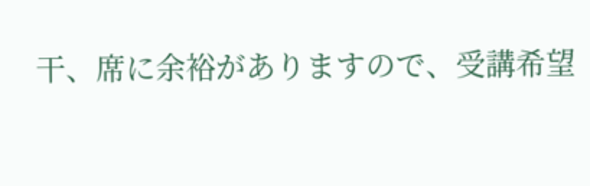干、席に余裕がありますので、受講希望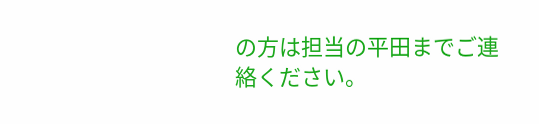の方は担当の平田までご連絡ください。